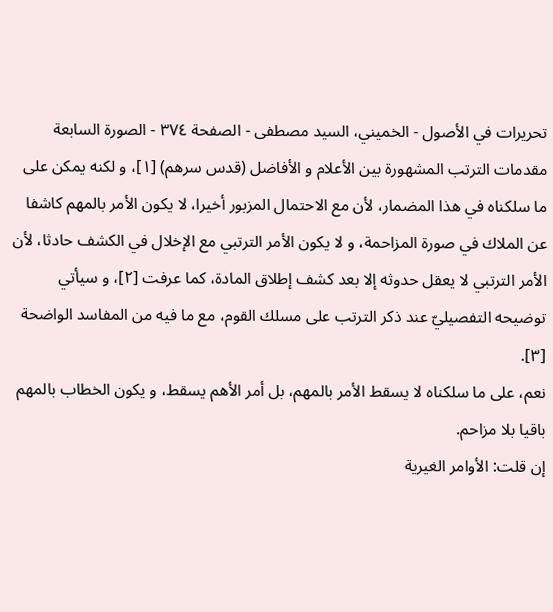تحريرات في الأصول - الخميني، السيد مصطفى - الصفحة ٣٧٤ - الصورة السابعة
مقدمات الترتب المشهورة بين الأعلام و الأفاضل (قدس سرهم) [١]، و لكنه يمكن على ما سلكناه في هذا المضمار، لأن مع الاحتمال المزبور أخيرا، لا يكون الأمر بالمهم كاشفا عن الملاك في صورة المزاحمة، و لا يكون الأمر الترتبي مع الإخلال في الكشف حادثا، لأن الأمر الترتبي لا يعقل حدوثه إلا بعد كشف إطلاق المادة، كما عرفت [٢]، و سيأتي توضيحه التفصيليّ عند ذكر الترتب على مسلك القوم، مع ما فيه من المفاسد الواضحة [٣].
نعم، على ما سلكناه لا يسقط الأمر بالمهم، بل أمر الأهم يسقط، و يكون الخطاب بالمهم باقيا بلا مزاحم.
إن قلت: الأوامر الغيرية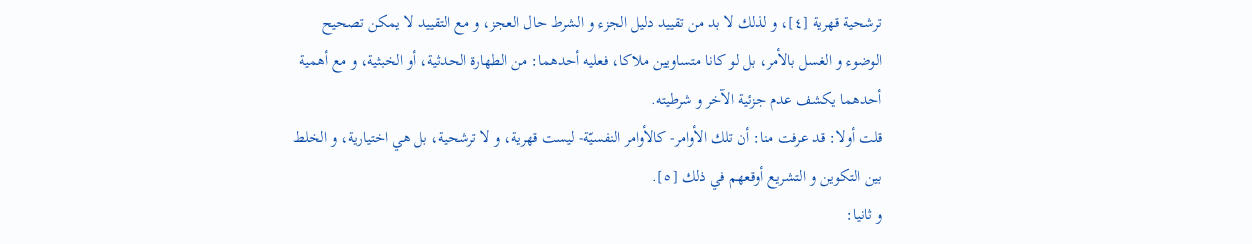ترشحية قهرية [٤]، و لذلك لا بد من تقييد دليل الجزء و الشرط حال العجز، و مع التقييد لا يمكن تصحيح الوضوء و الغسل بالأمر، بل لو كانا متساويين ملاكا، فعليه أحدهما: من الطهارة الحدثية، أو الخبثية، و مع أهمية أحدهما يكشف عدم جزئية الآخر و شرطيته.
قلت أولا: قد عرفت منا: أن تلك الأوامر- كالأوامر النفسيّة- ليست قهرية، و لا ترشحية، بل هي اختيارية، و الخلط بين التكوين و التشريع أوقعهم في ذلك [٥].
و ثانيا: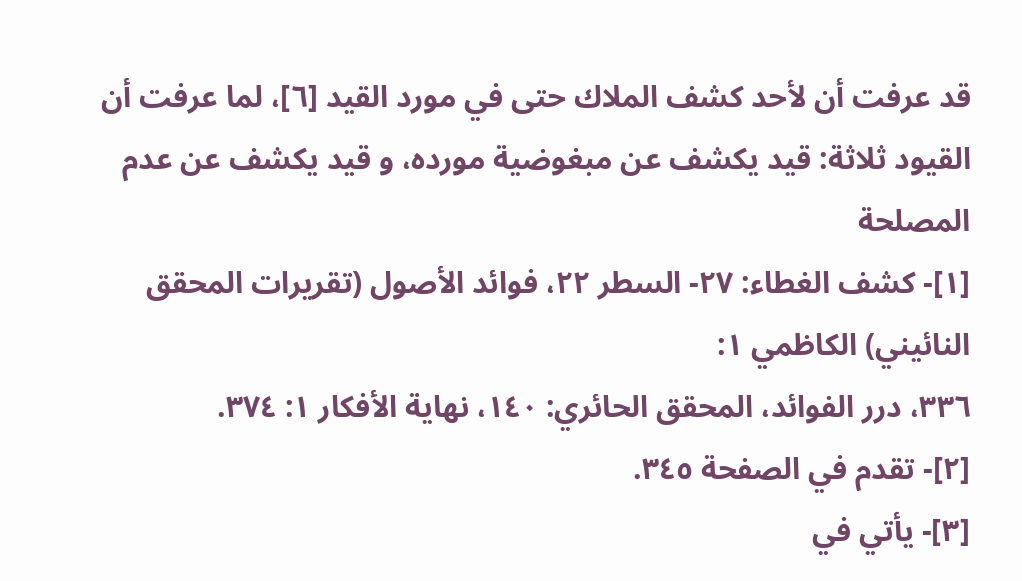قد عرفت أن لأحد كشف الملاك حتى في مورد القيد [٦]، لما عرفت أن القيود ثلاثة: قيد يكشف عن مبغوضية مورده، و قيد يكشف عن عدم المصلحة
[١]- كشف الغطاء: ٢٧- السطر ٢٢، فوائد الأصول (تقريرات المحقق النائيني) الكاظمي ١:
٣٣٦، درر الفوائد، المحقق الحائري: ١٤٠، نهاية الأفكار ١: ٣٧٤.
[٢]- تقدم في الصفحة ٣٤٥.
[٣]- يأتي في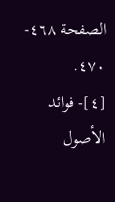الصفحة ٤٦٨- ٤٧٠.
[٤]- فوائد الأصول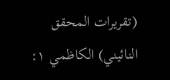(تقريرات المحقق النائيني) الكاظمي ١: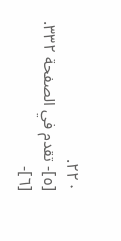٢٢٠.
[٥]- تقدم في الصفحة ٣٣٢.
[٦]-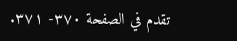تقدم في الصفحة ٣٧٠- ٣٧١.